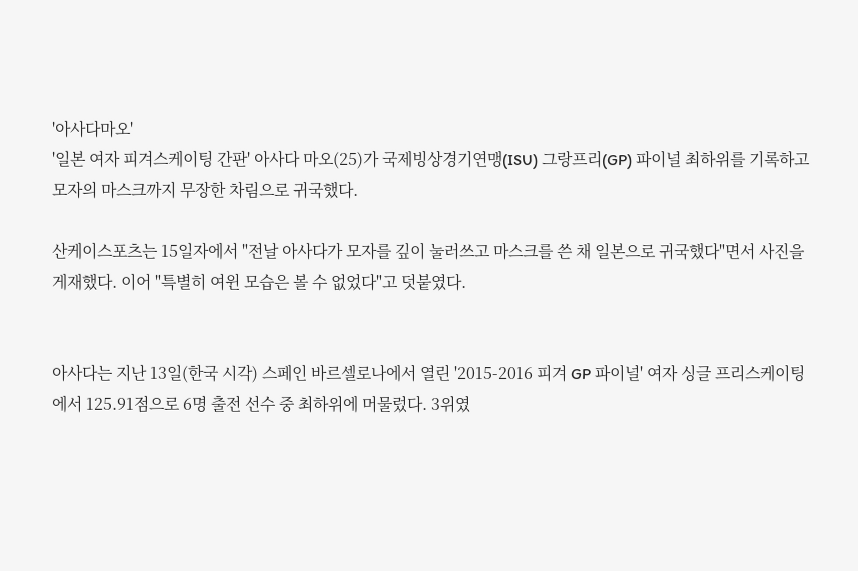'아사다마오'
'일본 여자 피겨스케이팅 간판' 아사다 마오(25)가 국제빙상경기연맹(ISU) 그랑프리(GP) 파이널 최하위를 기록하고 모자의 마스크까지 무장한 차림으로 귀국했다.

산케이스포츠는 15일자에서 "전날 아사다가 모자를 깊이 눌러쓰고 마스크를 쓴 채 일본으로 귀국했다"면서 사진을 게재했다. 이어 "특별히 여윈 모습은 볼 수 없었다"고 덧붙였다.


아사다는 지난 13일(한국 시각) 스페인 바르셀로나에서 열린 '2015-2016 피겨 GP 파이널' 여자 싱글 프리스케이팅에서 125.91점으로 6명 출전 선수 중 최하위에 머물렀다. 3위였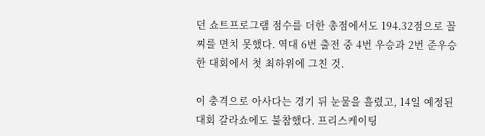던 쇼트프로그램 점수를 더한 총점에서도 194.32점으로 꼴찌를 면치 못했다. 역대 6번 출전 중 4번 우승과 2번 준우승한 대회에서 첫 최하위에 그친 것.

이 충격으로 아사다는 경기 뒤 눈물을 흘렸고, 14일 예정된 대회 갈라쇼에도 불참했다. 프리스케이팅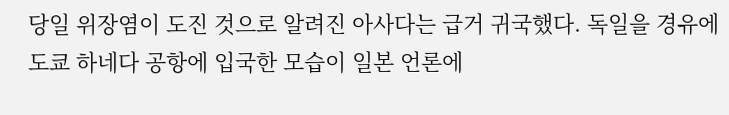당일 위장염이 도진 것으로 알려진 아사다는 급거 귀국했다. 독일을 경유에 도쿄 하네다 공항에 입국한 모습이 일본 언론에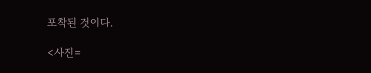포착된 것이다.

<사진=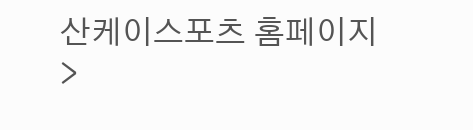산케이스포츠 홈페이지>